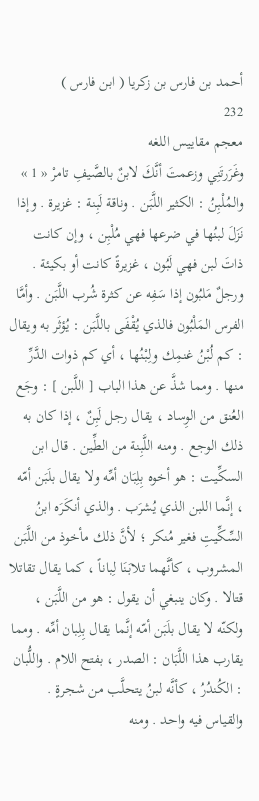أحمد بن فارس بن زكريا ( ابن فارس )
232
معجم مقاييس اللغه
وغَرَرتَنِي وزعمتَ أنَّكَ لابنٌ بالصَّيفِ تامرْ « 1 » والمُلْبِنُ : الكثير اللَّبَن . وناقة لَبِنة : غزيرة . وإذا نَزَلَ لبنُها في ضرعها فهي مُلْبِن ، وإن كانت ذاتَ لبن فهي لَبُون ، غزيرةً كانت أو بكيئة . ورجلٌ مَلبُون إذا سَفِه عن كثرة شُرب اللَّبَن . وأمَّا الفرس المَلْبُون فالذي يُقْفَى باللَّبَن : يُؤثَر به ويقال : كم لُبْنُ غنمِك ولِبْنُها ، أي كم ذوات الدَّرِّ منها . ومما شذَّ عن هذا الباب [ اللَّبن ] : وجَع العُنق من الوِساد ، يقال رجل لَبِنٌ ، إذا كان به ذلك الوجع . ومنه اللَّبِنة من الطِّين . قال ابن السكِّيت : هو أخوه بِلِبَان أمِّه ولا يقال بلَبَن أمّه ، إنَّما اللبن الذي يُشرَب . والذي أنكَرَه ابنُ السِّكِّيتِ فغير مُنكر ؛ لأنَّ ذلك مأخوذ من اللَّبَن المشروب ، كأنَّهما تلابَنَا لِباناً ، كما يقال تقاتلا قتالا . وكان ينبغي أن يقول : هو من اللَّبَن ، ولكنّه لا يقال بلَبَن أمّه إنَّما يقال بِلِبان أمِّه . ومما يقارب هذا اللَّبَان : الصدر ، بفتح اللام . واللُّبان : الكُندُرُ ، كأنَّه لبنُ يتحلَّب من شجرةٍ . والقياس فيه واحد . ومنه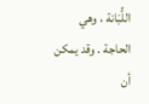اللُّبَانة ، وهي الحاجة . وقد يمكن أن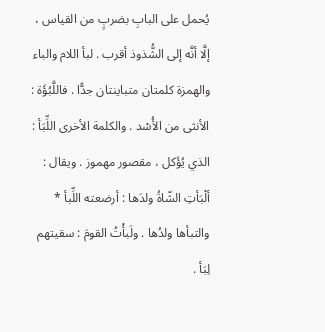يُحمل على البابِ بضربٍ من القياس ، إلَّا أنَّه إلى الشُّذوذ أقرب . لبأ اللام والباء والهمزة كلمتان متباينتان جدًّا . فاللَّبُؤَة : الأنثى من الأُسْد . والكلمة الأخرى اللِّبَأ : الذي يُؤَكل ، مقصور مهموز . ويقال : ألْبَأتِ الشّاةُ ولدَها : أرضعته اللِّبأ * والتبأها ولدُها . ولَبأْتُ القومَ : سقيتهم لِبَأ .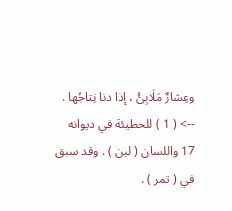وعِشارٌ مَلَابِئُ ، إذا دنا نِتاجُها .
--> ( 1 ) للحطيئة في ديوانه 17 واللسان ( لبن ) . وقد سبق في ( تمر ) .